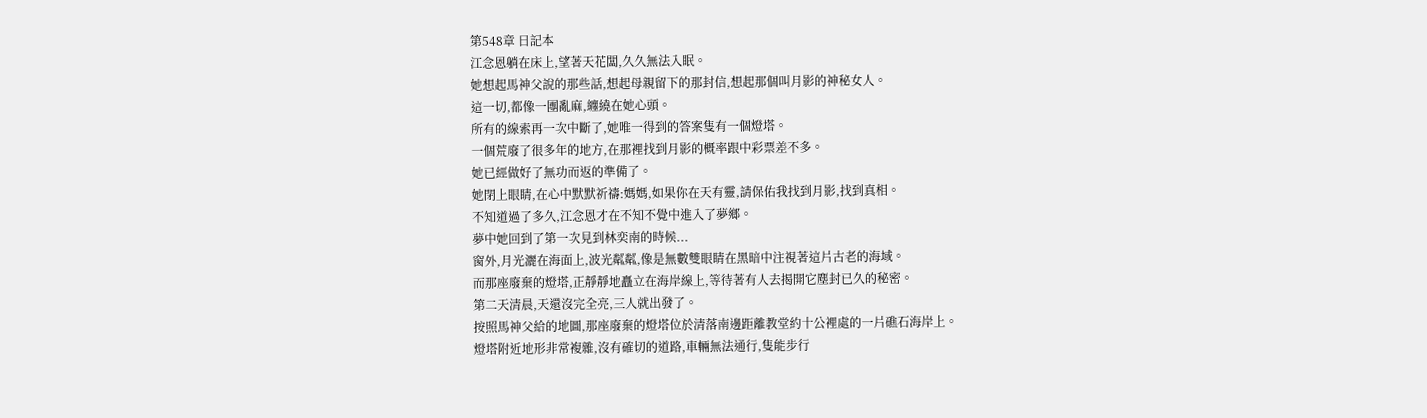第548章 日記本
江念恩躺在床上,望著天花闆,久久無法入眠。
她想起馬神父說的那些話,想起母親留下的那封信,想起那個叫月影的神秘女人。
這一切,都像一團亂麻,纏繞在她心頭。
所有的線索再一次中斷了,她唯一得到的答案隻有一個燈塔。
一個荒廢了很多年的地方,在那裡找到月影的概率跟中彩票差不多。
她已經做好了無功而返的準備了。
她閉上眼睛,在心中默默祈禱:媽媽,如果你在天有靈,請保佑我找到月影,找到真相。
不知道過了多久,江念恩才在不知不覺中進入了夢鄉。
夢中她回到了第一次見到林奕南的時候...
窗外,月光灑在海面上,波光粼粼,像是無數雙眼睛在黑暗中注視著這片古老的海域。
而那座廢棄的燈塔,正靜靜地矗立在海岸線上,等待著有人去揭開它塵封已久的秘密。
第二天清晨,天還沒完全亮,三人就出發了。
按照馬神父給的地圖,那座廢棄的燈塔位於清落南邊距離教堂約十公裡處的一片礁石海岸上。
燈塔附近地形非常複雜,沒有確切的道路,車輛無法通行,隻能步行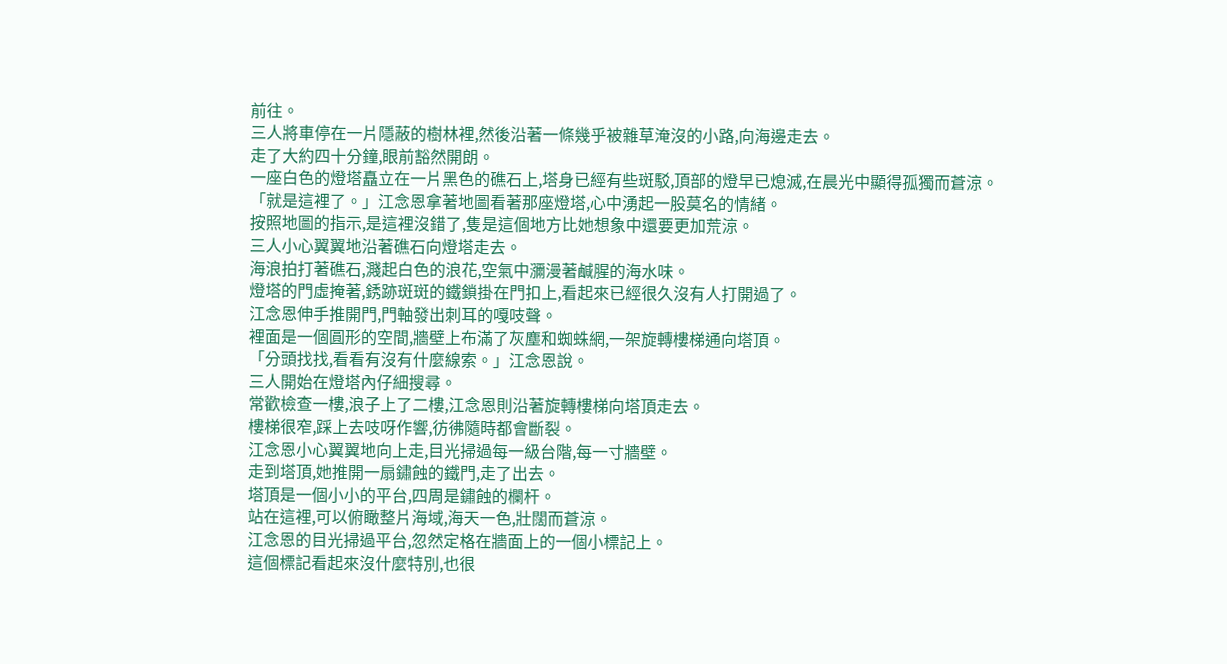前往。
三人將車停在一片隱蔽的樹林裡,然後沿著一條幾乎被雜草淹沒的小路,向海邊走去。
走了大約四十分鐘,眼前豁然開朗。
一座白色的燈塔矗立在一片黑色的礁石上,塔身已經有些斑駁,頂部的燈早已熄滅,在晨光中顯得孤獨而蒼涼。
「就是這裡了。」江念恩拿著地圖看著那座燈塔,心中湧起一股莫名的情緒。
按照地圖的指示,是這裡沒錯了,隻是這個地方比她想象中還要更加荒涼。
三人小心翼翼地沿著礁石向燈塔走去。
海浪拍打著礁石,濺起白色的浪花,空氣中瀰漫著鹹腥的海水味。
燈塔的門虛掩著,銹跡斑斑的鐵鎖掛在門扣上,看起來已經很久沒有人打開過了。
江念恩伸手推開門,門軸發出刺耳的嘎吱聲。
裡面是一個圓形的空間,牆壁上布滿了灰塵和蜘蛛網,一架旋轉樓梯通向塔頂。
「分頭找找,看看有沒有什麼線索。」江念恩說。
三人開始在燈塔內仔細搜尋。
常歡檢查一樓,浪子上了二樓,江念恩則沿著旋轉樓梯向塔頂走去。
樓梯很窄,踩上去吱呀作響,彷彿隨時都會斷裂。
江念恩小心翼翼地向上走,目光掃過每一級台階,每一寸牆壁。
走到塔頂,她推開一扇鏽蝕的鐵門,走了出去。
塔頂是一個小小的平台,四周是鏽蝕的欄杆。
站在這裡,可以俯瞰整片海域,海天一色,壯闊而蒼涼。
江念恩的目光掃過平台,忽然定格在牆面上的一個小標記上。
這個標記看起來沒什麼特別,也很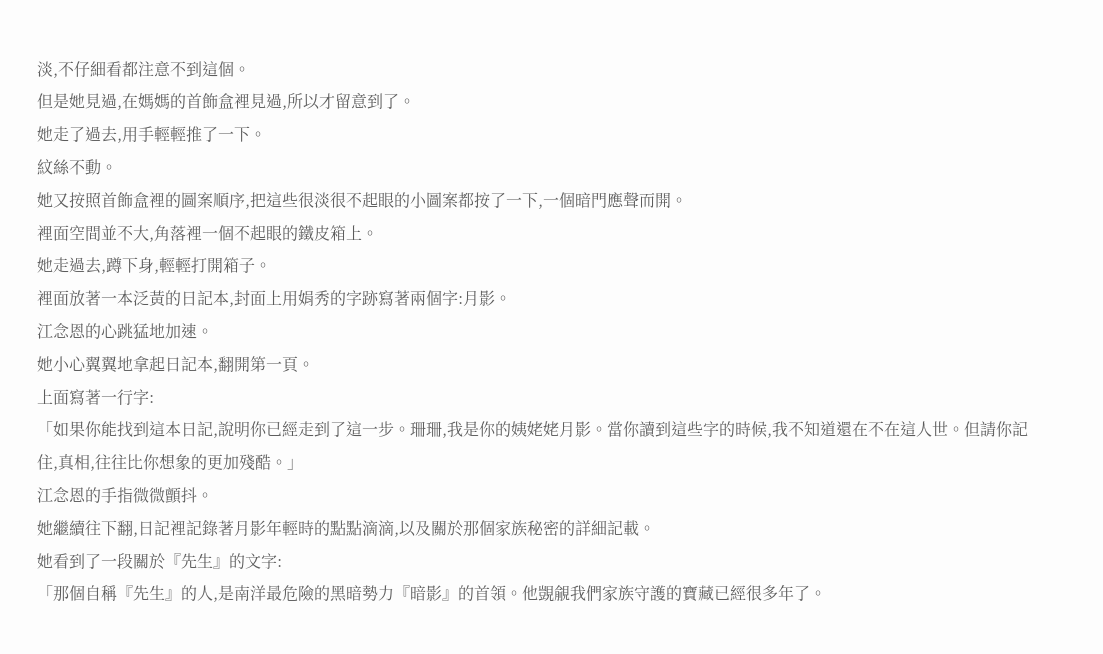淡,不仔細看都注意不到這個。
但是她見過,在媽媽的首飾盒裡見過,所以才留意到了。
她走了過去,用手輕輕推了一下。
紋絲不動。
她又按照首飾盒裡的圖案順序,把這些很淡很不起眼的小圖案都按了一下,一個暗門應聲而開。
裡面空間並不大,角落裡一個不起眼的鐵皮箱上。
她走過去,蹲下身,輕輕打開箱子。
裡面放著一本泛黃的日記本,封面上用娟秀的字跡寫著兩個字:月影。
江念恩的心跳猛地加速。
她小心翼翼地拿起日記本,翻開第一頁。
上面寫著一行字:
「如果你能找到這本日記,說明你已經走到了這一步。珊珊,我是你的姨姥姥月影。當你讀到這些字的時候,我不知道還在不在這人世。但請你記住,真相,往往比你想象的更加殘酷。」
江念恩的手指微微顫抖。
她繼續往下翻,日記裡記錄著月影年輕時的點點滴滴,以及關於那個家族秘密的詳細記載。
她看到了一段關於『先生』的文字:
「那個自稱『先生』的人,是南洋最危險的黑暗勢力『暗影』的首領。他覬覦我們家族守護的寶藏已經很多年了。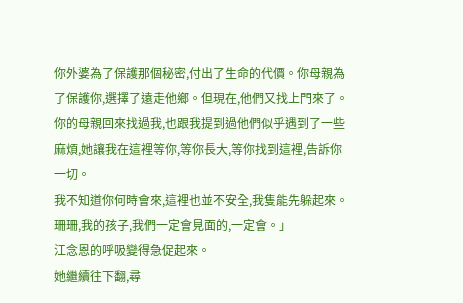你外婆為了保護那個秘密,付出了生命的代價。你母親為了保護你,選擇了遠走他鄉。但現在,他們又找上門來了。
你的母親回來找過我,也跟我提到過他們似乎遇到了一些麻煩,她讓我在這裡等你,等你長大,等你找到這裡,告訴你一切。
我不知道你何時會來,這裡也並不安全,我隻能先躲起來。珊珊,我的孩子,我們一定會見面的,一定會。」
江念恩的呼吸變得急促起來。
她繼續往下翻,尋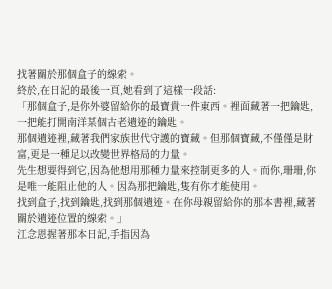找著關於那個盒子的線索。
終於,在日記的最後一頁,她看到了這樣一段話:
「那個盒子,是你外婆留給你的最寶貴一件東西。裡面藏著一把鑰匙,一把能打開南洋某個古老遺迹的鑰匙。
那個遺迹裡,藏著我們家族世代守護的寶藏。但那個寶藏,不僅僅是財富,更是一種足以改變世界格局的力量。
先生想要得到它,因為他想用那種力量來控制更多的人。而你,珊珊,你是唯一能阻止他的人。因為那把鑰匙,隻有你才能使用。
找到盒子,找到鑰匙,找到那個遺迹。在你母親留給你的那本書裡,藏著關於遺迹位置的線索。」
江念恩握著那本日記,手指因為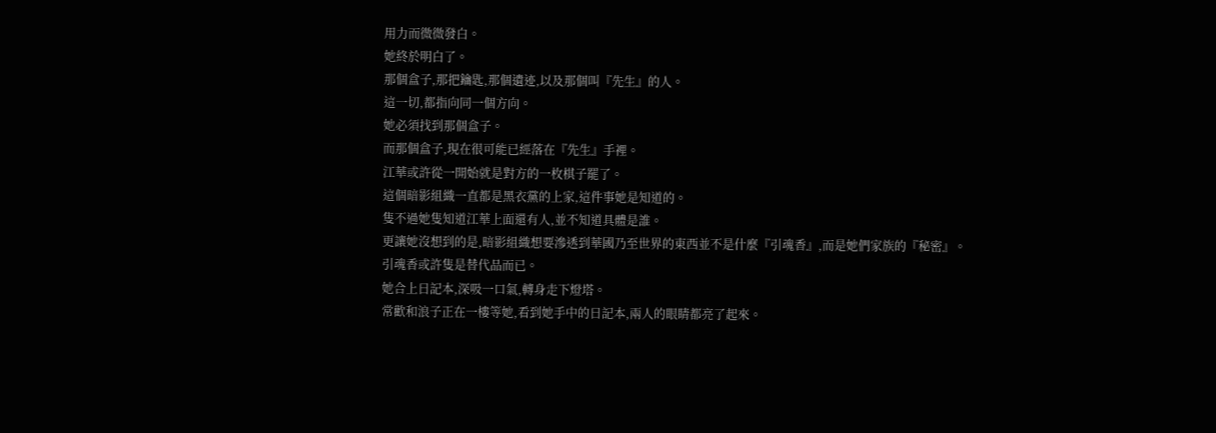用力而微微發白。
她終於明白了。
那個盒子,那把鑰匙,那個遺迹,以及那個叫『先生』的人。
這一切,都指向同一個方向。
她必須找到那個盒子。
而那個盒子,現在很可能已經落在『先生』手裡。
江華或許從一開始就是對方的一枚棋子罷了。
這個暗影組織一直都是黑衣黨的上家,這件事她是知道的。
隻不過她隻知道江華上面還有人,並不知道具體是誰。
更讓她沒想到的是,暗影組織想要滲透到華國乃至世界的東西並不是什麼『引魂香』,而是她們家族的『秘密』。
引魂香或許隻是替代品而已。
她合上日記本,深吸一口氣,轉身走下燈塔。
常歡和浪子正在一樓等她,看到她手中的日記本,兩人的眼睛都亮了起來。